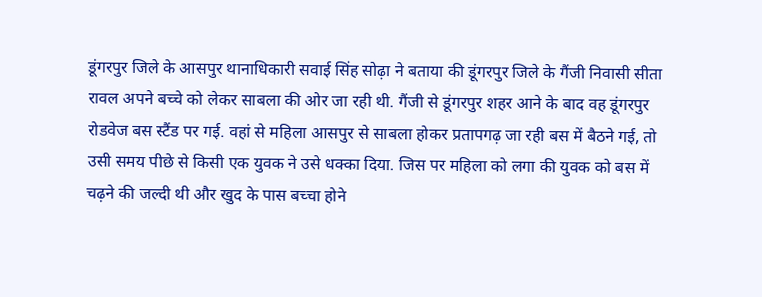डूंगरपुर जिले के आसपुर थानाधिकारी सवाई सिंह सोढ़ा ने बताया की डूंगरपुर जिले के गैंजी निवासी सीता रावल अपने बच्चे को लेकर साबला की ओर जा रही थी. गैंजी से डूंगरपुर शहर आने के बाद वह डूंगरपुर रोडवेज बस स्टैंड पर गई. वहां से महिला आसपुर से साबला होकर प्रतापगढ़ जा रही बस में बैठने गई, तो उसी समय पीछे से किसी एक युवक ने उसे धक्का दिया. जिस पर महिला को लगा की युवक को बस में चढ़ने की जल्दी थी और खुद के पास बच्चा होने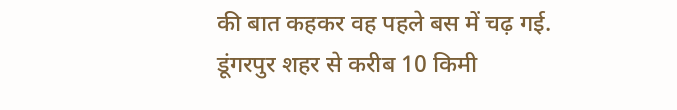की बात कहकर वह पहले बस में चढ़ गई. डूंगरपुर शहर से करीब 10 किमी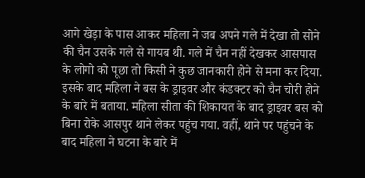आगे खेड़ा के पास आकर महिला ने जब अपने गले में देखा तो सोने की चैन उसके गले से गायब थी. गले में चैन नहीं देखकर आसपास के लोगो को पूछा तो किसी ने कुछ जानकारी होने से मना कर दिया.
इसके बाद महिला ने बस के ड्राइवर और कंडक्टर को चैन चोरी होने के बारे में बताया. महिला सीता की शिकायत के बाद ड्राइवर बस को बिना रोके आसपुर थाने लेकर पहुंच गया. वहीं, थाने पर पहुंचने के बाद महिला ने घटना के बारे में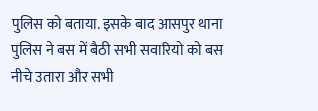पुलिस को बताया. इसके बाद आसपुर थाना पुलिस ने बस में बैठी सभी सवारियो को बस नीचे उतारा और सभी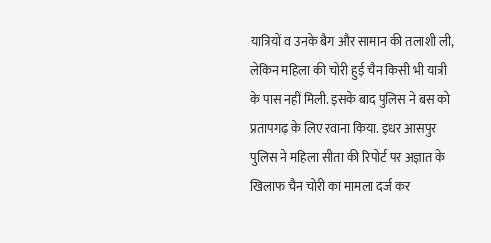यात्रियों व उनके बैग और सामान की तलाशी ली, लेकिन महिला की चोरी हुई चैन किसी भी यात्री के पास नहीं मिली. इसके बाद पुलिस ने बस को प्रतापगढ़ के लिए रवाना किया. इधर आसपुर पुलिस ने महिला सीता की रिपोर्ट पर अज्ञात के खिलाफ चैन चोरी का मामला दर्ज कर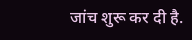जांच शुरू कर दी है.